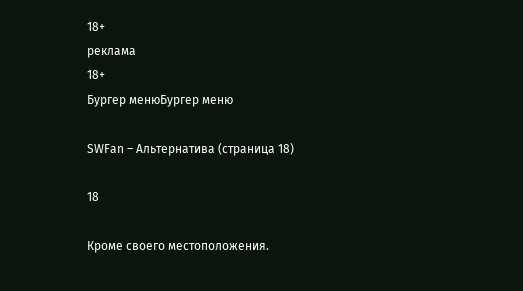18+
реклама
18+
Бургер менюБургер меню

SWFan – Альтернатива (страница 18)

18

Кроме своего местоположения.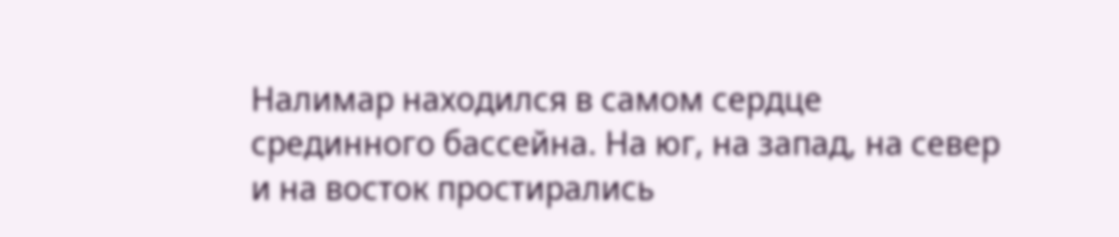Налимар находился в самом сердце срединного бассейна. На юг, на запад, на север и на восток простирались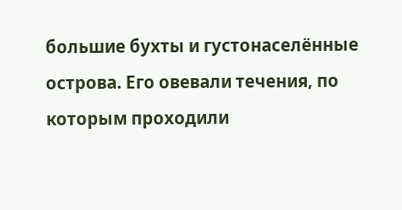большие бухты и густонаселённые острова. Его овевали течения, по которым проходили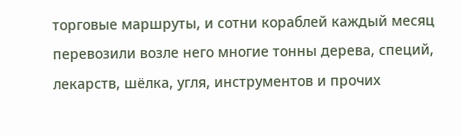торговые маршруты, и сотни кораблей каждый месяц перевозили возле него многие тонны дерева, специй, лекарств, шёлка, угля, инструментов и прочих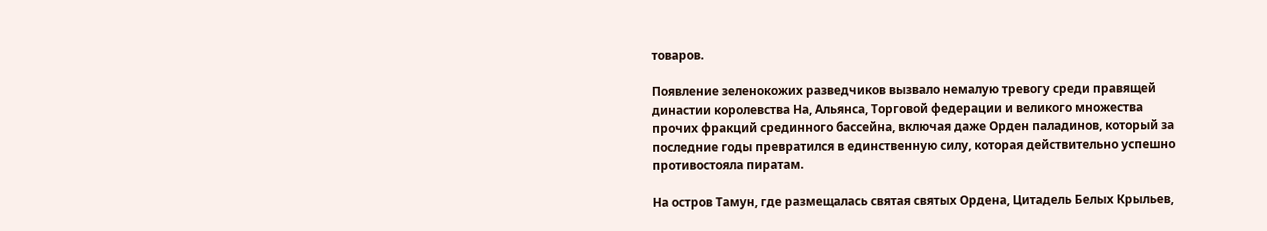товаров.

Появление зеленокожих разведчиков вызвало немалую тревогу среди правящей династии королевства На, Альянса, Торговой федерации и великого множества прочих фракций срединного бассейна, включая даже Орден паладинов, который за последние годы превратился в единственную силу, которая действительно успешно противостояла пиратам.

На остров Тамун, где размещалась святая святых Ордена, Цитадель Белых Крыльев,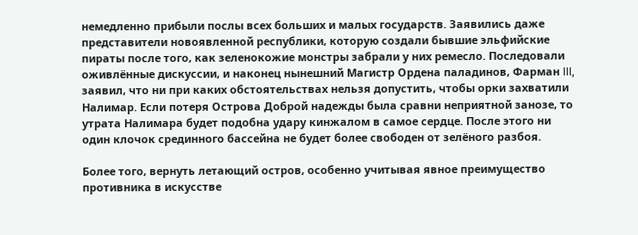немедленно прибыли послы всех больших и малых государств. Заявились даже представители новоявленной республики, которую создали бывшие эльфийские пираты после того, как зеленокожие монстры забрали у них ремесло. Последовали оживлённые дискуссии, и наконец нынешний Магистр Ордена паладинов, Фарман III, заявил, что ни при каких обстоятельствах нельзя допустить, чтобы орки захватили Налимар. Если потеря Острова Доброй надежды была сравни неприятной занозе, то утрата Налимара будет подобна удару кинжалом в самое сердце. После этого ни один клочок срединного бассейна не будет более свободен от зелёного разбоя.

Более того, вернуть летающий остров, особенно учитывая явное преимущество противника в искусстве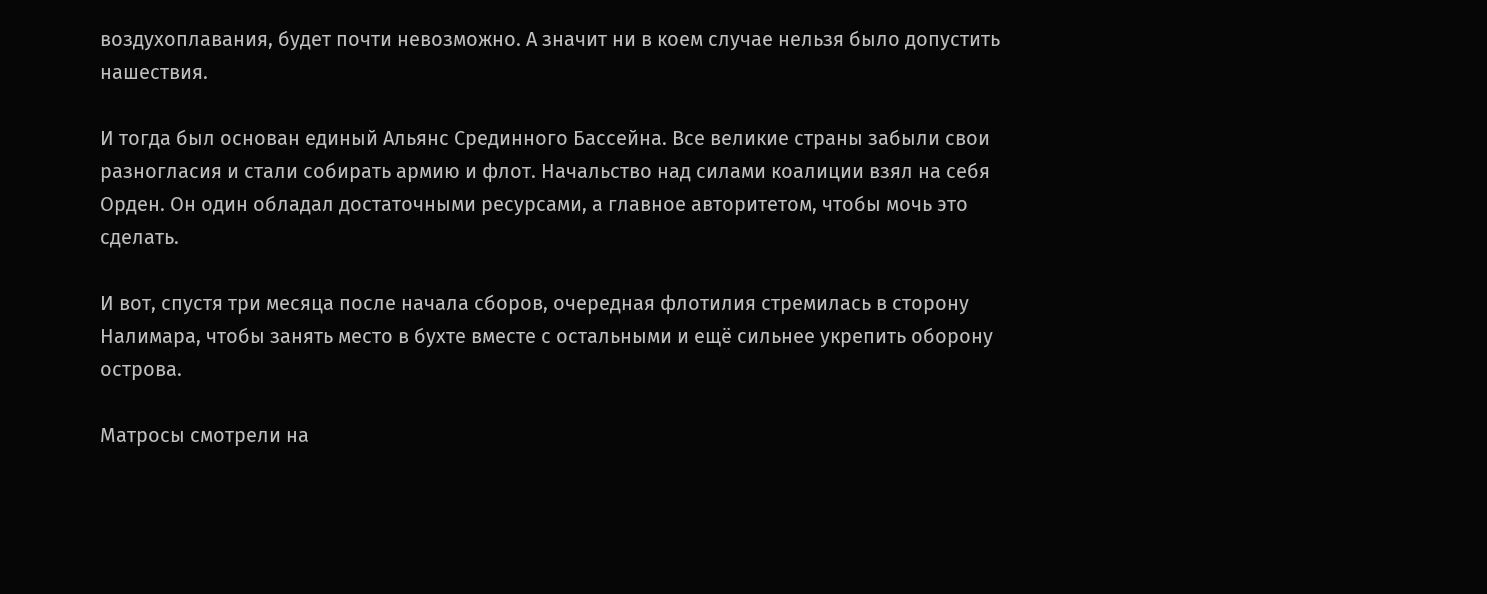воздухоплавания, будет почти невозможно. А значит ни в коем случае нельзя было допустить нашествия.

И тогда был основан единый Альянс Срединного Бассейна. Все великие страны забыли свои разногласия и стали собирать армию и флот. Начальство над силами коалиции взял на себя Орден. Он один обладал достаточными ресурсами, а главное авторитетом, чтобы мочь это сделать.

И вот, спустя три месяца после начала сборов, очередная флотилия стремилась в сторону Налимара, чтобы занять место в бухте вместе с остальными и ещё сильнее укрепить оборону острова.

Матросы смотрели на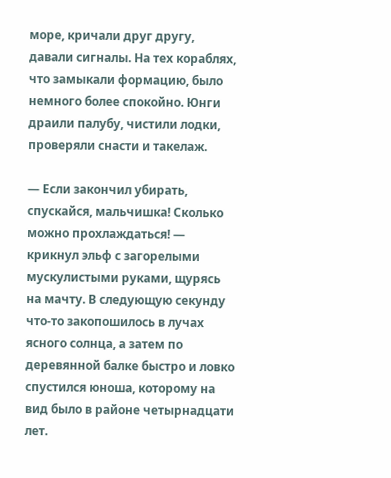море, кричали друг другу, давали сигналы. На тех кораблях, что замыкали формацию, было немного более спокойно. Юнги драили палубу, чистили лодки, проверяли снасти и такелаж.

— Если закончил убирать, спускайся, мальчишка! Сколько можно прохлаждаться! — крикнул эльф с загорелыми мускулистыми руками, щурясь на мачту. В следующую секунду что-то закопошилось в лучах ясного солнца, а затем по деревянной балке быстро и ловко спустился юноша, которому на вид было в районе четырнадцати лет.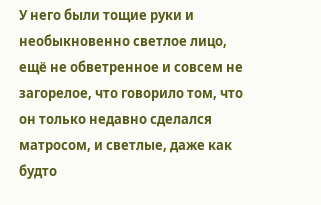У него были тощие руки и необыкновенно светлое лицо, ещё не обветренное и совсем не загорелое, что говорило том, что он только недавно сделался матросом, и светлые, даже как будто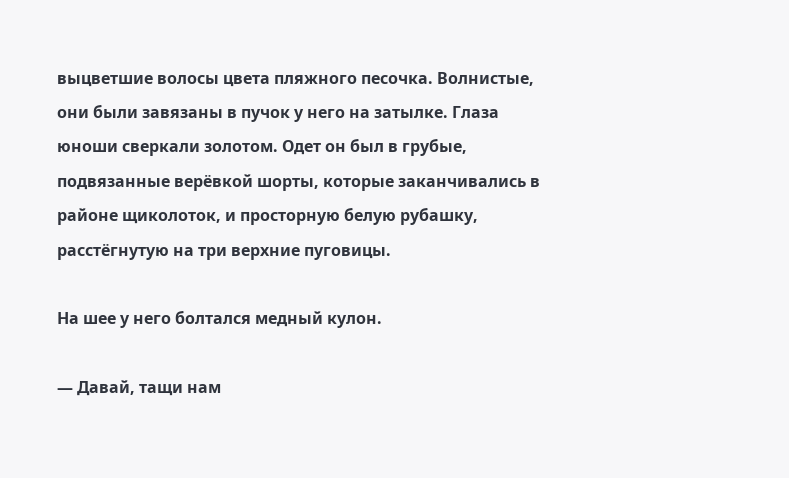выцветшие волосы цвета пляжного песочка. Волнистые, они были завязаны в пучок у него на затылке. Глаза юноши сверкали золотом. Одет он был в грубые, подвязанные верёвкой шорты, которые заканчивались в районе щиколоток, и просторную белую рубашку, расстёгнутую на три верхние пуговицы.

На шее у него болтался медный кулон.

— Давай, тащи нам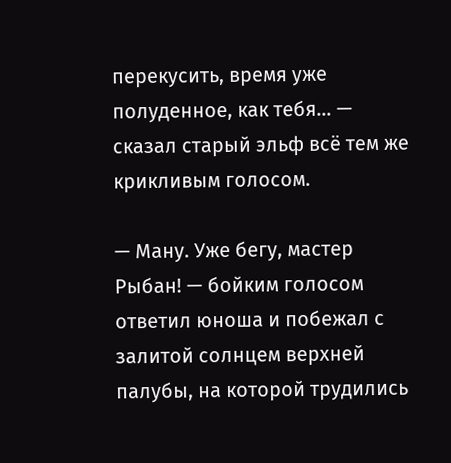перекусить, время уже полуденное, как тебя… — сказал старый эльф всё тем же крикливым голосом.

— Ману. Уже бегу, мастер Рыбан! — бойким голосом ответил юноша и побежал с залитой солнцем верхней палубы, на которой трудились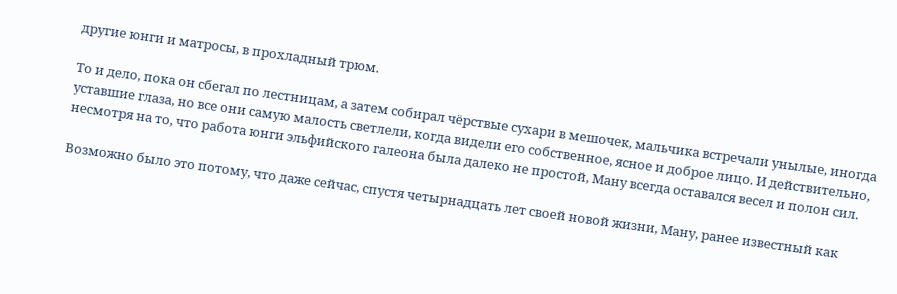другие юнги и матросы, в прохладный трюм.

То и дело, пока он сбегал по лестницам, а затем собирал чёрствые сухари в мешочек, мальчика встречали унылые, иногда уставшие глаза, но все они самую малость светлели, когда видели его собственное, ясное и доброе лицо. И действительно, несмотря на то, что работа юнги эльфийского галеона была далеко не простой, Ману всегда оставался весел и полон сил.

Возможно было это потому, что даже сейчас, спустя четырнадцать лет своей новой жизни, Ману, ранее известный как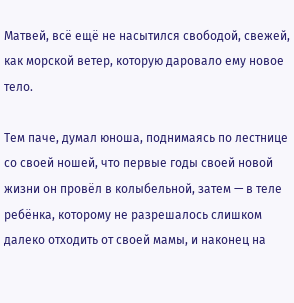Матвей, всё ещё не насытился свободой, свежей, как морской ветер, которую даровало ему новое тело.

Тем паче, думал юноша, поднимаясь по лестнице со своей ношей, что первые годы своей новой жизни он провёл в колыбельной, затем — в теле ребёнка, которому не разрешалось слишком далеко отходить от своей мамы, и наконец на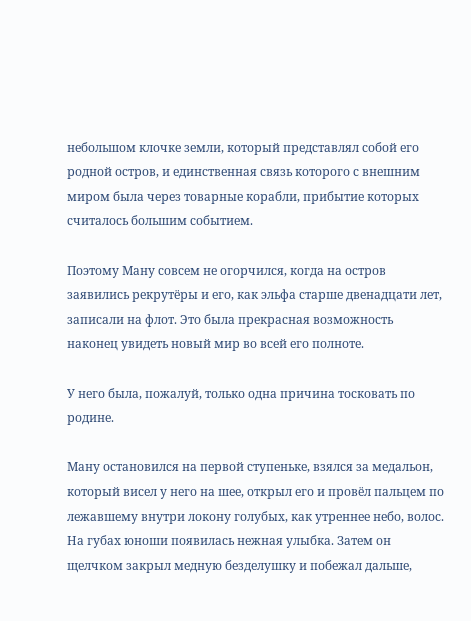небольшом клочке земли, который представлял собой его родной остров, и единственная связь которого с внешним миром была через товарные корабли, прибытие которых считалось большим событием.

Поэтому Ману совсем не огорчился, когда на остров заявились рекрутёры и его, как эльфа старше двенадцати лет, записали на флот. Это была прекрасная возможность наконец увидеть новый мир во всей его полноте.

У него была, пожалуй, только одна причина тосковать по родине.

Ману остановился на первой ступеньке, взялся за медальон, который висел у него на шее, открыл его и провёл пальцем по лежавшему внутри локону голубых, как утреннее небо, волос. На губах юноши появилась нежная улыбка. Затем он щелчком закрыл медную безделушку и побежал дальше,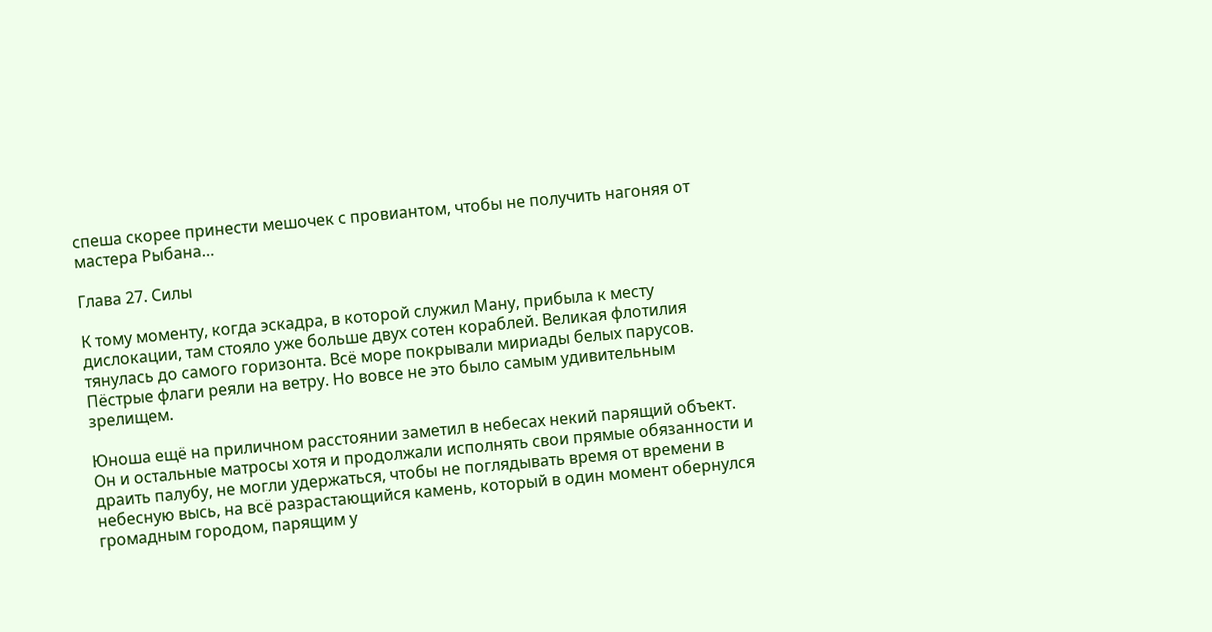спеша скорее принести мешочек с провиантом, чтобы не получить нагоняя от мастера Рыбана…

Глава 27. Силы

К тому моменту, когда эскадра, в которой служил Ману, прибыла к месту дислокации, там стояло уже больше двух сотен кораблей. Великая флотилия тянулась до самого горизонта. Всё море покрывали мириады белых парусов. Пёстрые флаги реяли на ветру. Но вовсе не это было самым удивительным зрелищем.

Юноша ещё на приличном расстоянии заметил в небесах некий парящий объект. Он и остальные матросы хотя и продолжали исполнять свои прямые обязанности и драить палубу, не могли удержаться, чтобы не поглядывать время от времени в небесную высь, на всё разрастающийся камень, который в один момент обернулся громадным городом, парящим у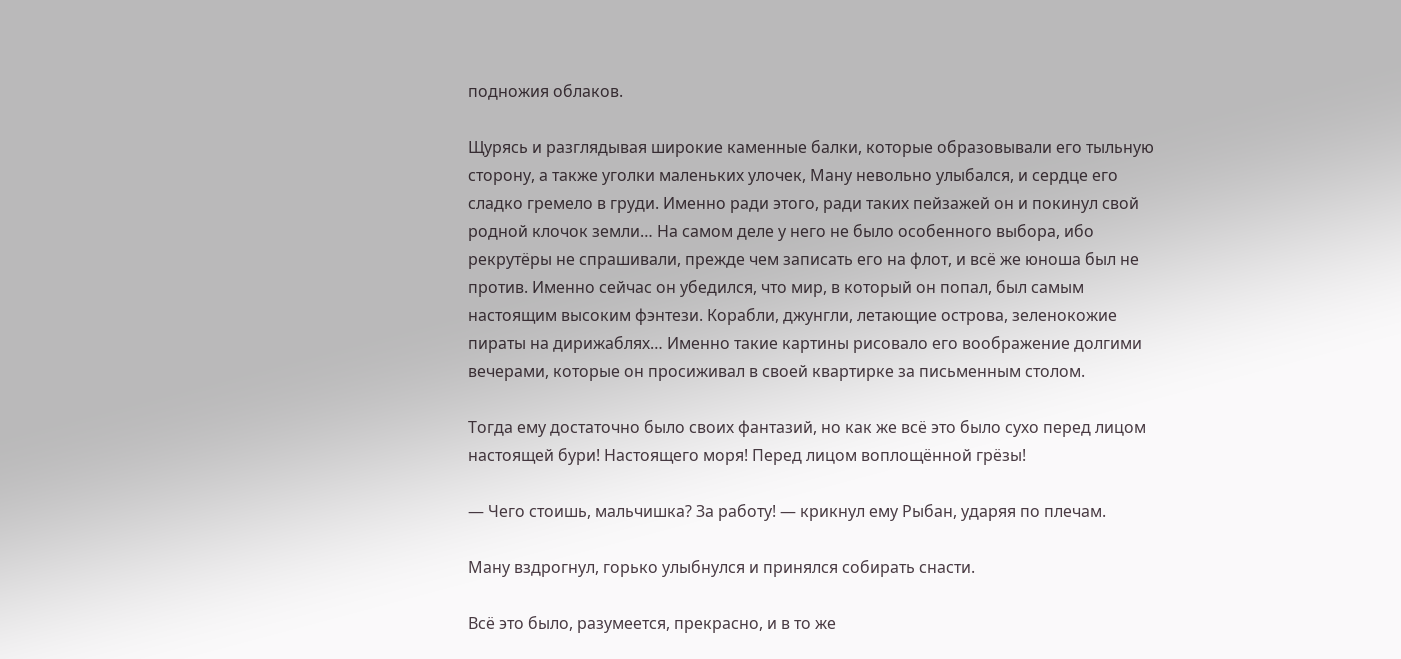подножия облаков.

Щурясь и разглядывая широкие каменные балки, которые образовывали его тыльную сторону, а также уголки маленьких улочек, Ману невольно улыбался, и сердце его сладко гремело в груди. Именно ради этого, ради таких пейзажей он и покинул свой родной клочок земли… На самом деле у него не было особенного выбора, ибо рекрутёры не спрашивали, прежде чем записать его на флот, и всё же юноша был не против. Именно сейчас он убедился, что мир, в который он попал, был самым настоящим высоким фэнтези. Корабли, джунгли, летающие острова, зеленокожие пираты на дирижаблях… Именно такие картины рисовало его воображение долгими вечерами, которые он просиживал в своей квартирке за письменным столом.

Тогда ему достаточно было своих фантазий, но как же всё это было сухо перед лицом настоящей бури! Настоящего моря! Перед лицом воплощённой грёзы!

— Чего стоишь, мальчишка? За работу! — крикнул ему Рыбан, ударяя по плечам.

Ману вздрогнул, горько улыбнулся и принялся собирать снасти.

Всё это было, разумеется, прекрасно, и в то же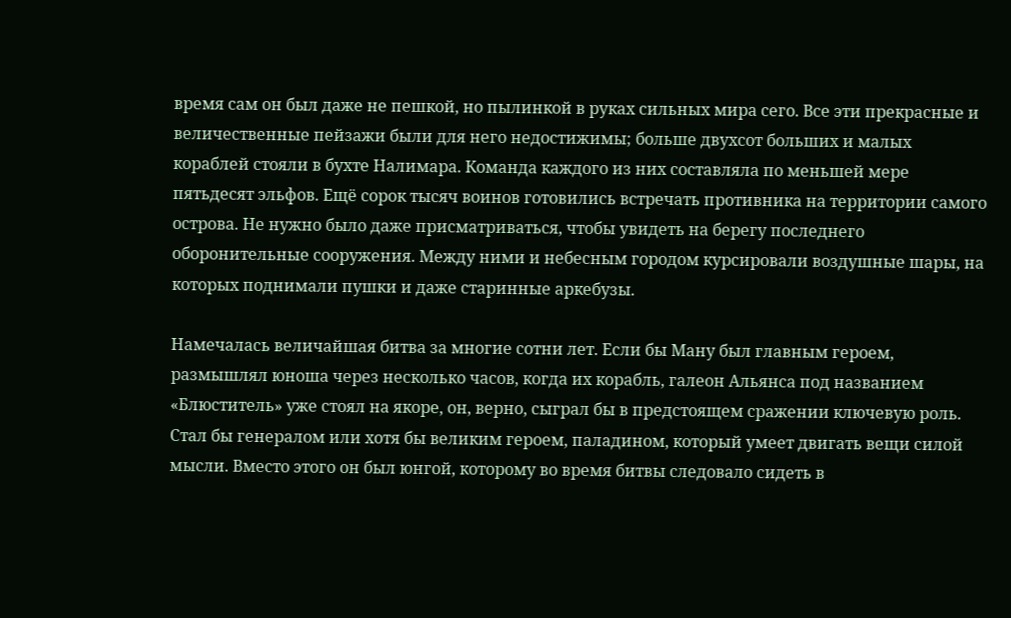время сам он был даже не пешкой, но пылинкой в руках сильных мира сего. Все эти прекрасные и величественные пейзажи были для него недостижимы; больше двухсот больших и малых кораблей стояли в бухте Налимара. Команда каждого из них составляла по меньшей мере пятьдесят эльфов. Ещё сорок тысяч воинов готовились встречать противника на территории самого острова. Не нужно было даже присматриваться, чтобы увидеть на берегу последнего оборонительные сооружения. Между ними и небесным городом курсировали воздушные шары, на которых поднимали пушки и даже старинные аркебузы.

Намечалась величайшая битва за многие сотни лет. Если бы Ману был главным героем, размышлял юноша через несколько часов, когда их корабль, галеон Альянса под названием «Блюститель» уже стоял на якоре, он, верно, сыграл бы в предстоящем сражении ключевую роль. Стал бы генералом или хотя бы великим героем, паладином, который умеет двигать вещи силой мысли. Вместо этого он был юнгой, которому во время битвы следовало сидеть в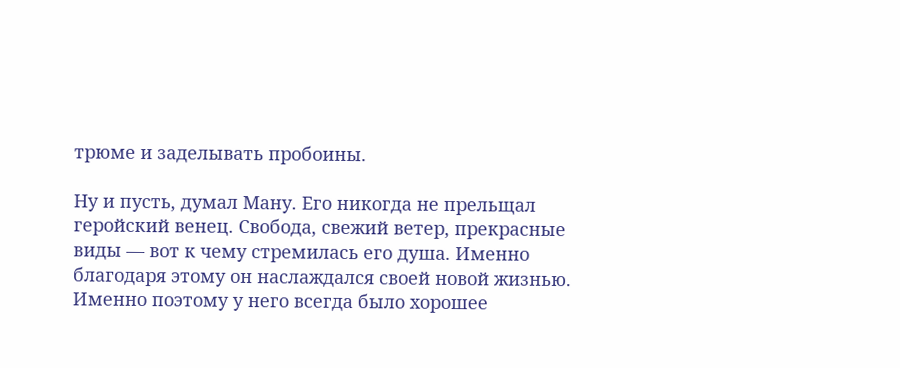трюме и заделывать пробоины.

Ну и пусть, думал Ману. Его никогда не прельщал геройский венец. Свобода, свежий ветер, прекрасные виды — вот к чему стремилась его душа. Именно благодаря этому он наслаждался своей новой жизнью. Именно поэтому у него всегда было хорошее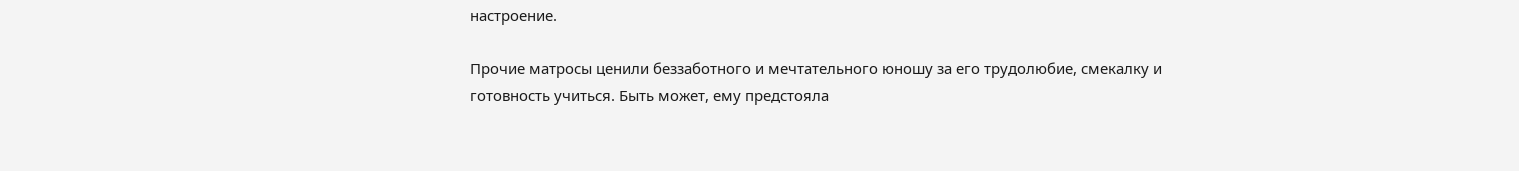настроение.

Прочие матросы ценили беззаботного и мечтательного юношу за его трудолюбие, смекалку и готовность учиться. Быть может, ему предстояла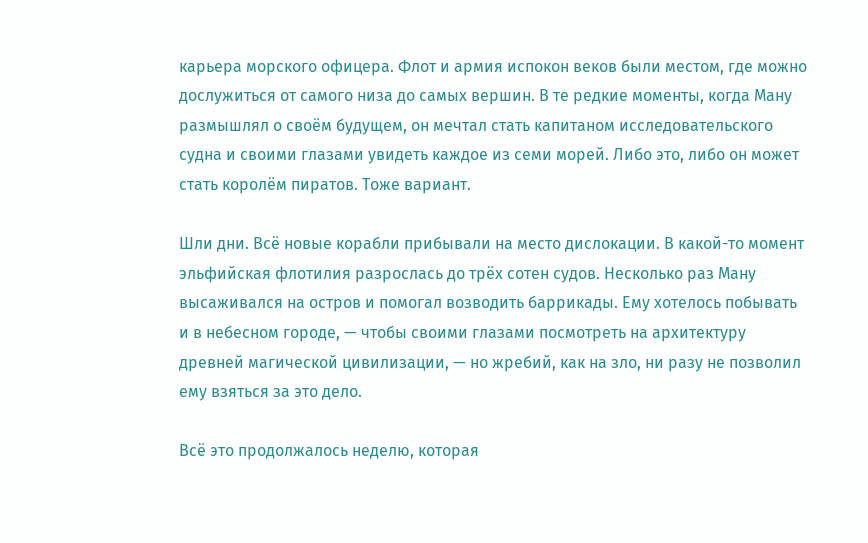карьера морского офицера. Флот и армия испокон веков были местом, где можно дослужиться от самого низа до самых вершин. В те редкие моменты, когда Ману размышлял о своём будущем, он мечтал стать капитаном исследовательского судна и своими глазами увидеть каждое из семи морей. Либо это, либо он может стать королём пиратов. Тоже вариант.

Шли дни. Всё новые корабли прибывали на место дислокации. В какой-то момент эльфийская флотилия разрослась до трёх сотен судов. Несколько раз Ману высаживался на остров и помогал возводить баррикады. Ему хотелось побывать и в небесном городе, — чтобы своими глазами посмотреть на архитектуру древней магической цивилизации, — но жребий, как на зло, ни разу не позволил ему взяться за это дело.

Всё это продолжалось неделю, которая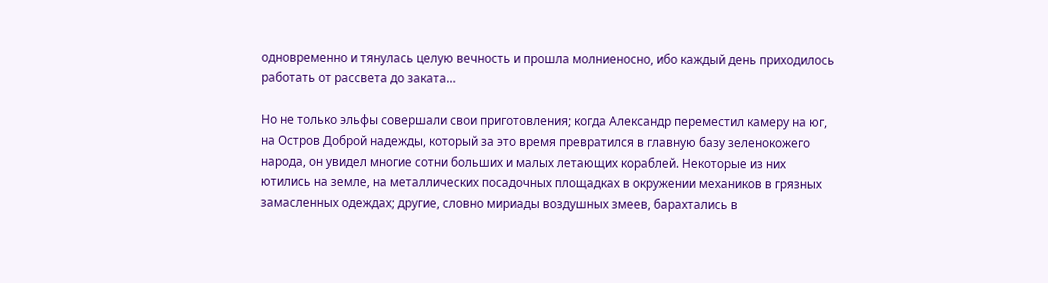одновременно и тянулась целую вечность и прошла молниеносно, ибо каждый день приходилось работать от рассвета до заката…

Но не только эльфы совершали свои приготовления; когда Александр переместил камеру на юг, на Остров Доброй надежды, который за это время превратился в главную базу зеленокожего народа, он увидел многие сотни больших и малых летающих кораблей. Некоторые из них ютились на земле, на металлических посадочных площадках в окружении механиков в грязных замасленных одеждах; другие, словно мириады воздушных змеев, барахтались в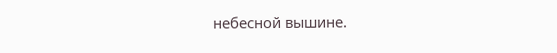небесной вышине.